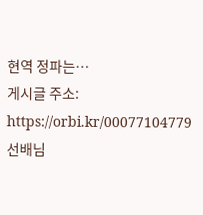현역 정파는…
게시글 주소: https://orbi.kr/00077104779
선배님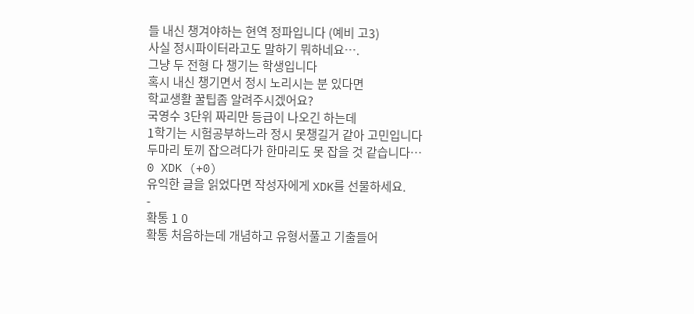들 내신 챙겨야하는 현역 정파입니다 (예비 고3)
사실 정시파이터라고도 말하기 뭐하네요….
그냥 두 전형 다 챙기는 학생입니다
혹시 내신 챙기면서 정시 노리시는 분 있다면
학교생활 꿀팁좀 알려주시겠어요?
국영수 3단위 짜리만 등급이 나오긴 하는데
1학기는 시험공부하느라 정시 못챙길거 같아 고민입니다
두마리 토끼 잡으려다가 한마리도 못 잡을 것 같습니다…
0 XDK (+0)
유익한 글을 읽었다면 작성자에게 XDK를 선물하세요.
-
확통 1 0
확통 처음하는데 개념하고 유형서풀고 기출들어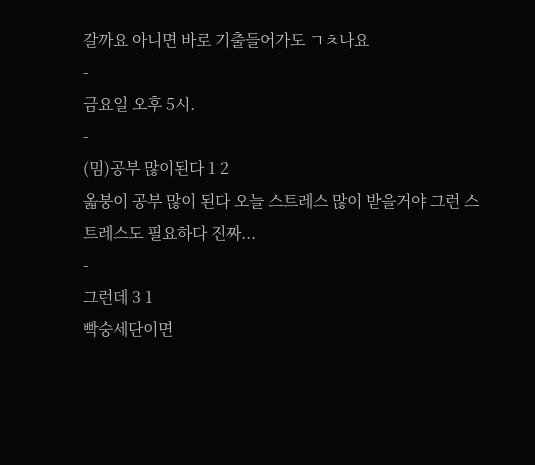갈까요 아니면 바로 기출들어가도 ㄱㅊ나요
-
금요일 오후 5시.
-
(밈)공부 많이된다 1 2
옯붕이 공부 많이 된다 오늘 스트레스 많이 받을거야 그런 스트레스도 필요하다 진짜...
-
그런데 3 1
빡숭세단이면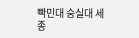빡민대 숭실대 세종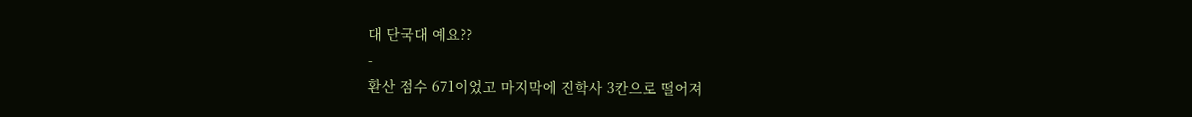대 단국대 예요??
-
환산 점수 671이었고 마지막에 진학사 3칸으로 떨어져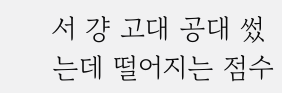서 걍 고대 공대 썼는데 떨어지는 점수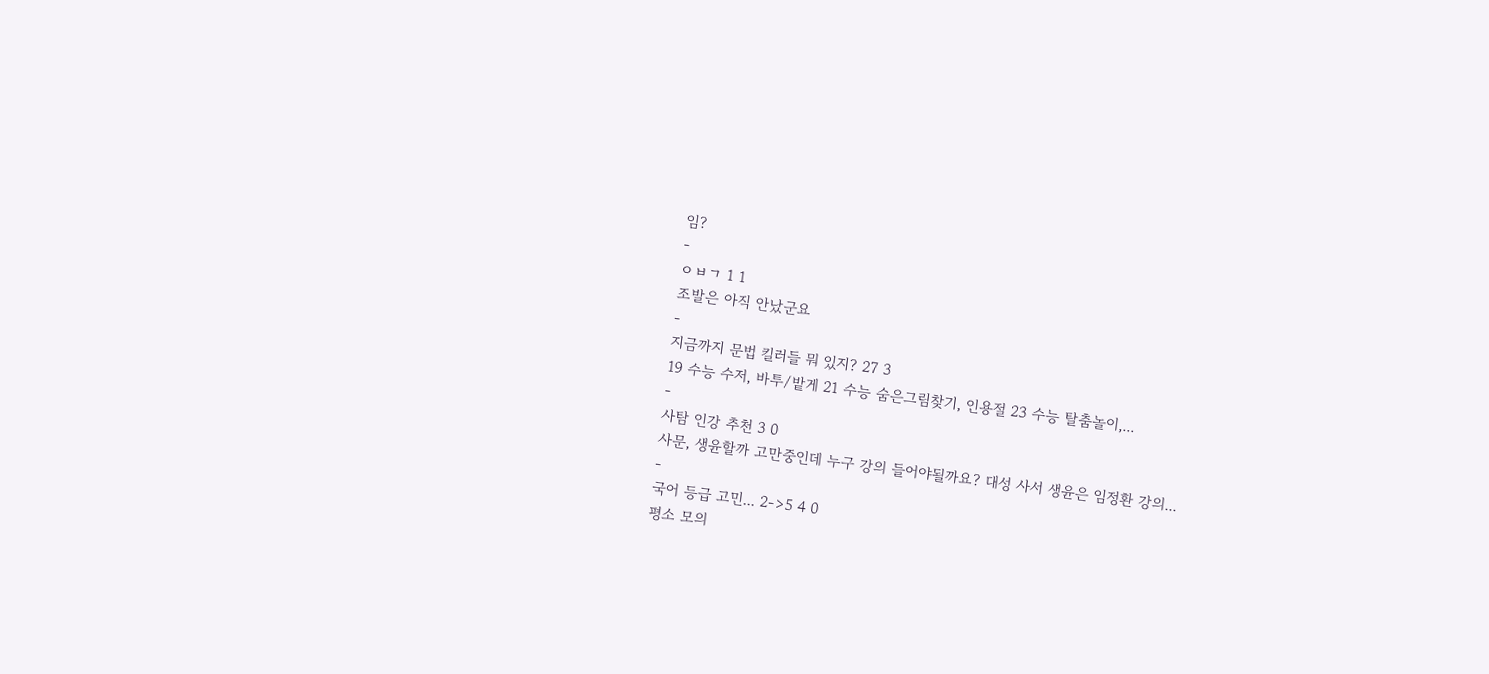임?
-
ㅇㅂㄱ 1 1
조발은 아직 안났군요
-
지금까지 문법 킬러들 뭐 있지? 27 3
19 수능 수저, 바투/밭게 21 수능 숨은그림찾기, 인용절 23 수능 탈춤놀이,...
-
사탐 인강 추천 3 0
사문, 생윤할까 고만중인데 누구 강의 들어야될까요? 대성 사서 생윤은 임정환 강의...
-
국어 등급 고민... 2->5 4 0
평소 모의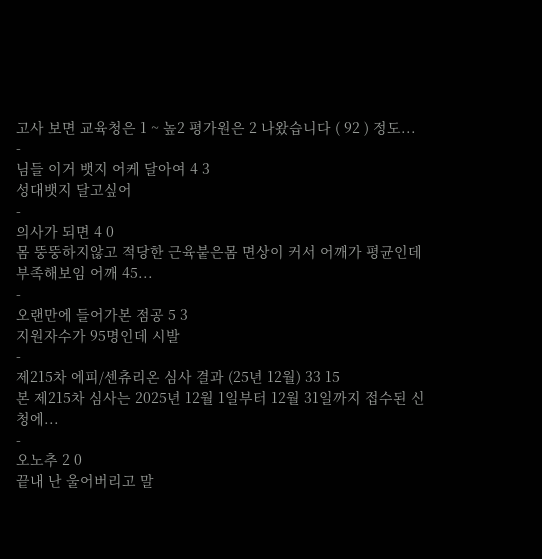고사 보면 교육청은 1 ~ 높2 평가원은 2 나왔습니다 ( 92 ) 정도...
-
님들 이거 뱃지 어케 달아여 4 3
성대뱃지 달고싶어
-
의사가 되면 4 0
몸 뚱뚱하지않고 적당한 근육붙은몸 면상이 커서 어깨가 평균인데 부족해보임 어깨 45...
-
오랜만에 들어가본 점공 5 3
지원자수가 95명인데 시발
-
제215차 에피/센츄리온 심사 결과 (25년 12월) 33 15
본 제215차 심사는 2025년 12월 1일부터 12월 31일까지 접수된 신청에...
-
오노추 2 0
끝내 난 울어버리고 말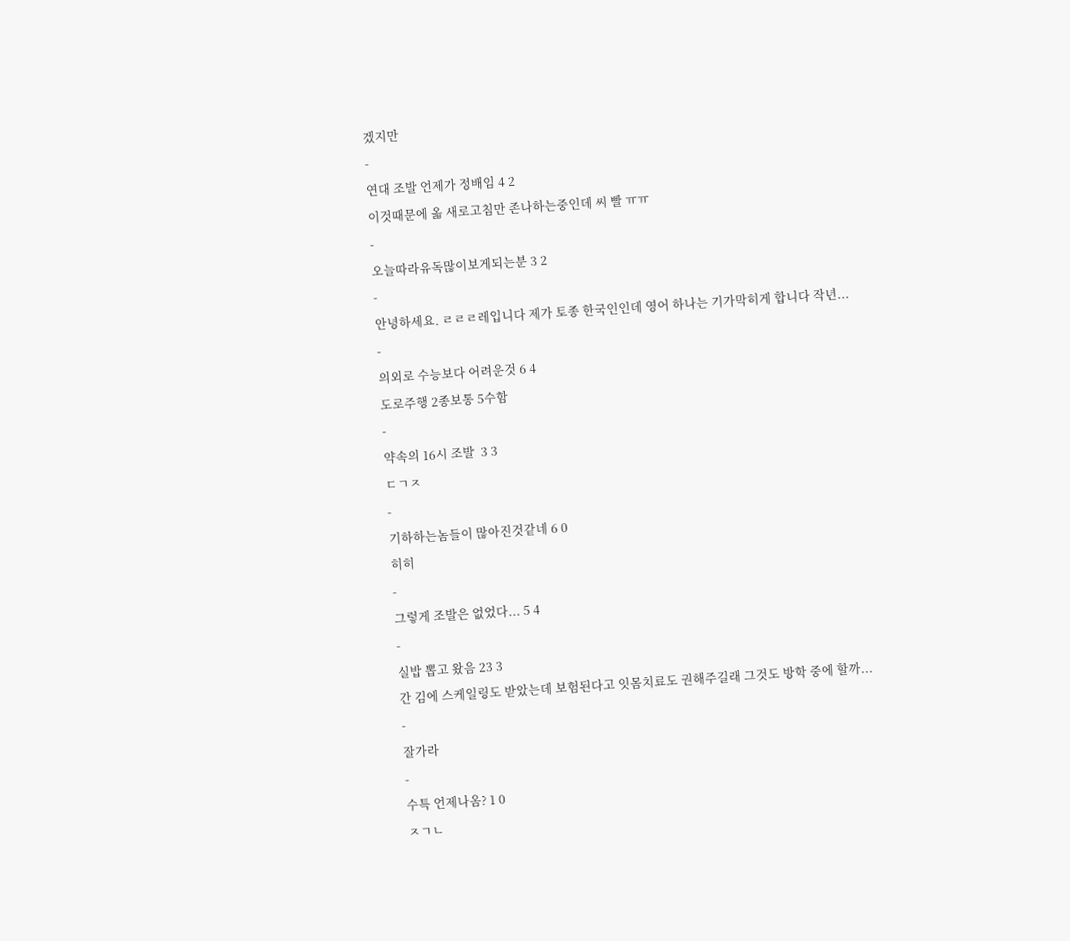겠지만
-
연대 조발 언제가 정배임 4 2
이것때문에 옯 새로고침만 존나하는중인데 씨 빨 ㅠㅠ
-
오늘따라유독많이보게되는분 3 2
-
안녕하세요. ㄹㄹㄹ레입니다 제가 토종 한국인인데 영어 하나는 기가막히게 합니다 작년...
-
의외로 수능보다 어려운것 6 4
도로주행 2종보통 5수함
-
약속의 16시 조발  3 3
ㄷㄱㅈ
-
기하하는놈들이 많아진것같네 6 0
히히
-
그렇게 조발은 없었다... 5 4
-
실밥 뽑고 왔음 23 3
간 김에 스케일링도 받았는데 보험된다고 잇몸치료도 권해주길래 그것도 방학 중에 할까...
-
잘가라
-
수특 언제나옴? 1 0
ㅈㄱㄴ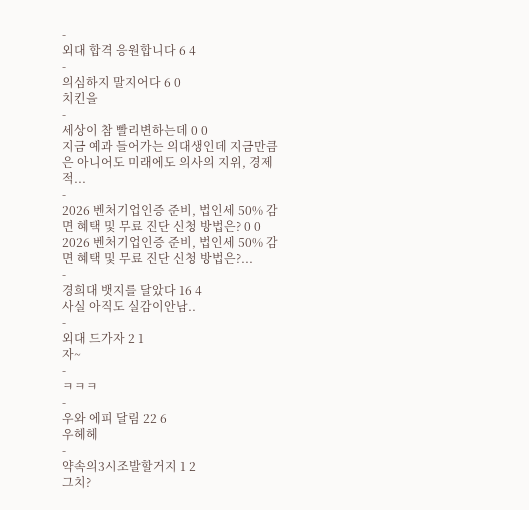-
외대 합격 응원합니다 6 4
-
의심하지 말지어다 6 0
치킨을
-
세상이 참 빨리변하는데 0 0
지금 예과 들어가는 의대생인데 지금만큼은 아니어도 미래에도 의사의 지위, 경제적...
-
2026 벤처기업인증 준비, 법인세 50% 감면 혜택 및 무료 진단 신청 방법은? 0 0
2026 벤처기업인증 준비, 법인세 50% 감면 혜택 및 무료 진단 신청 방법은?...
-
경희대 뱃지를 달았다 16 4
사실 아직도 실감이안남..
-
외대 드가자 2 1
자~
-
ㅋㅋㅋ
-
우와 에피 달림 22 6
우헤헤
-
약속의3시조발할거지 1 2
그치?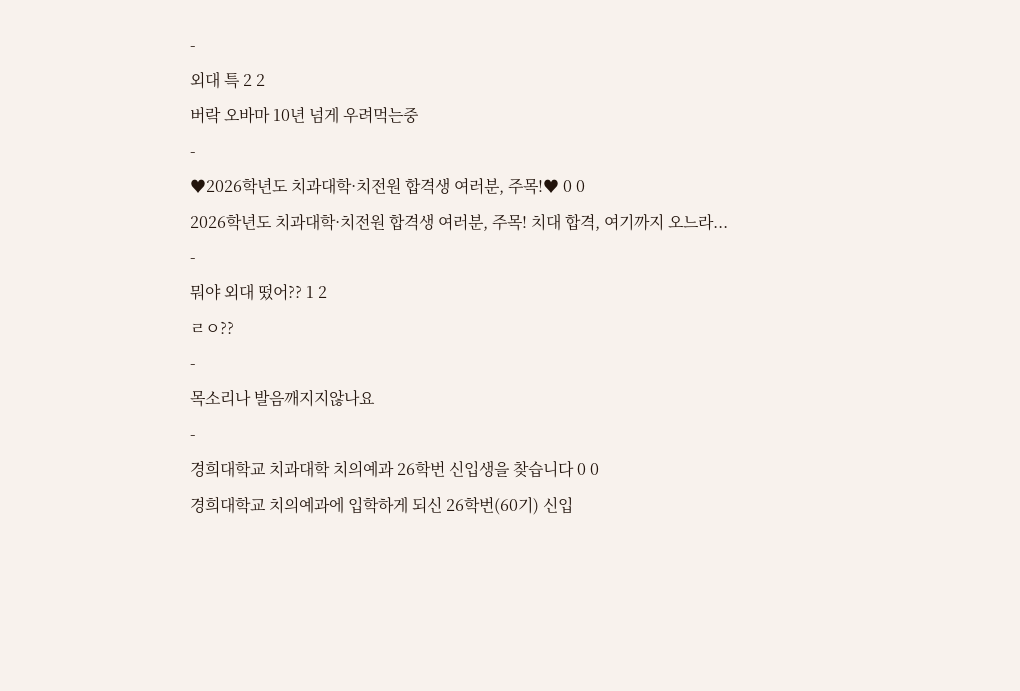-
외대 특 2 2
버락 오바마 10년 넘게 우려먹는중
-
♥2026학년도 치과대학·치전원 합격생 여러분, 주목!♥ 0 0
2026학년도 치과대학·치전원 합격생 여러분, 주목! 치대 합격, 여기까지 오느라...
-
뭐야 외대 떴어?? 1 2
ㄹㅇ??
-
목소리나 발음깨지지않나요
-
경희대학교 치과대학 치의예과 26학번 신입생을 찾습니다 0 0
경희대학교 치의예과에 입학하게 되신 26학번(60기) 신입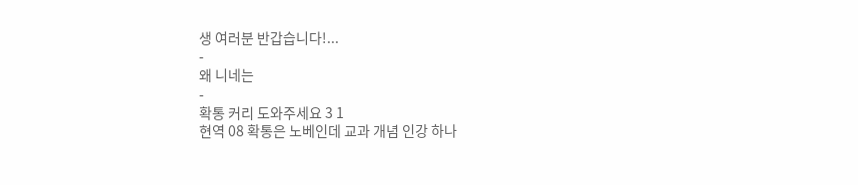생 여러분 반갑습니다!...
-
왜 니네는
-
확통 커리 도와주세요 3 1
현역 08 확통은 노베인데 교과 개념 인강 하나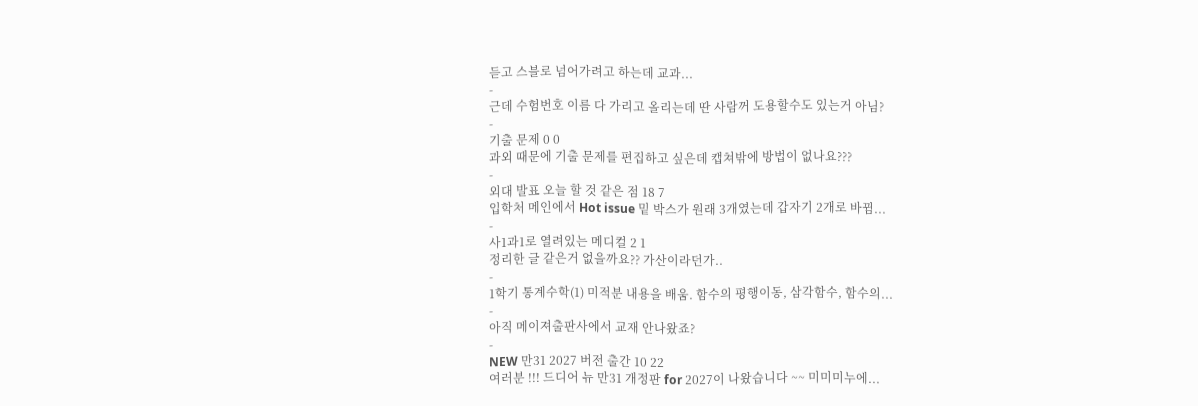듣고 스블로 넘어가려고 하는데 교과...
-
근데 수험번호 이름 다 가리고 올리는데 딴 사람꺼 도용할수도 있는거 아님?
-
기출 문제 0 0
과외 때문에 기출 문제를 편집하고 싶은데 캡쳐밖에 방법이 없나요???
-
외대 발표 오늘 할 것 같은 점 18 7
입학처 메인에서 Hot issue 밑 박스가 원래 3개였는데 갑자기 2개로 바뀜...
-
사1과1로 열려있는 메디컬 2 1
정리한 글 같은거 없을까요?? 가산이라던가..
-
1학기 통계수학(1) 미적분 내용을 배움. 함수의 평행이동, 삼각함수, 함수의...
-
아직 메이져출판사에서 교재 안나왔죠?
-
NEW 만31 2027 버전 출간 10 22
여러분 !!! 드디어 뉴 만31 개정판 for 2027이 나왔습니다 ~~ 미미미누에...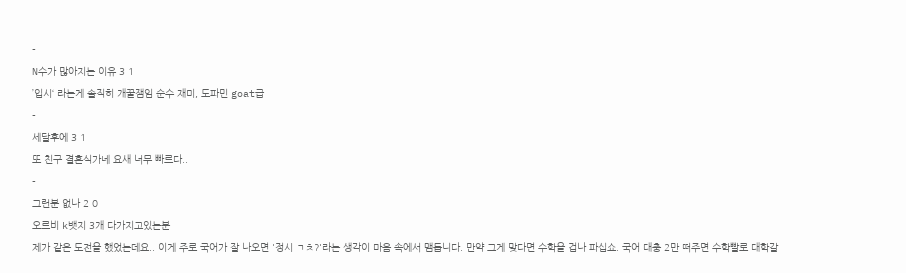-
N수가 많아지는 이유 3 1
’입시‘ 라는게 솔직히 개꿀잼임 순수 재미, 도파민 goat급
-
세달후에 3 1
또 친구 결혼식가네 요새 너무 빠르다..
-
그런분 없나 2 0
오르비 k뱃지 3개 다가지고있는분
제가 같은 도전을 했었는데요.. 이게 주로 국어가 잘 나오면 '정시 ㄱㅊ?'라는 생각이 마음 속에서 맴돕니다. 만약 그게 맞다면 수학을 겁나 파십쇼. 국어 대충 2만 떠주면 수학빨로 대학갈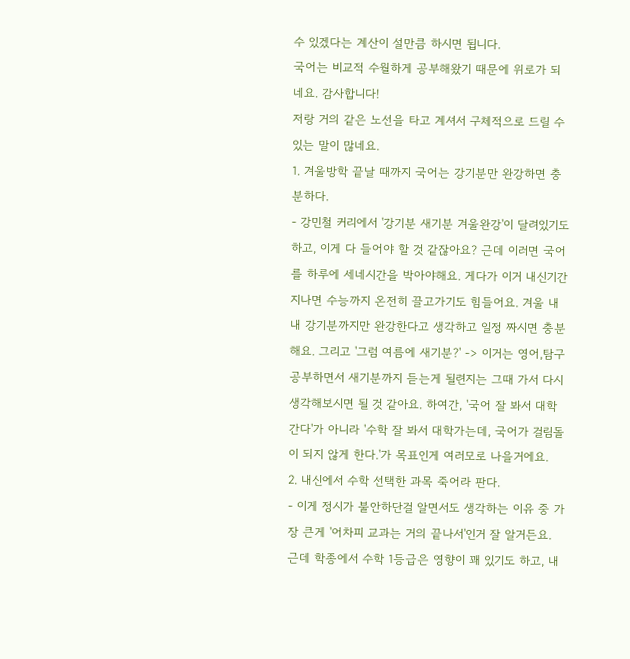수 있겠다는 계산이 설만큼 하시면 됩니다.
국어는 비교적 수월하게 공부해왔기 때문에 위로가 되네요. 감사합니다!
저랑 거의 같은 노선을 타고 계셔서 구체적으로 드릴 수 있는 말이 많네요.
1. 겨울방학 끝날 때까지 국어는 강기분만 완강하면 충분하다.
- 강민철 커리에서 '강기분 새기분 겨울완강'이 달려있기도 하고, 이게 다 들어야 할 것 같잖아요? 근데 이러면 국어를 하루에 세네시간을 박아야해요. 게다가 이거 내신기간 지나면 수능까지 온전히 끌고가기도 힘들어요. 겨울 내내 강기분까지만 완강한다고 생각하고 일정 짜시면 충분해요. 그리고 '그럼 여름에 새기분?' -> 이거는 영어,탐구 공부하면서 새기분까지 듣는게 될련지는 그때 가서 다시 생각해보시면 될 것 같아요. 하여간, '국어 잘 봐서 대학간다'가 아니라 '수학 잘 봐서 대학가는데, 국어가 걸림돌이 되지 않게 한다.'가 목표인게 여러모로 나을거에요.
2. 내신에서 수학 선택한 과목 죽어라 판다.
- 이게 정시가 불안하단걸 알면서도 생각하는 이유 중 가장 큰게 '어차피 교과는 거의 끝나서'인거 잘 알거든요. 근데 학종에서 수학 1등급은 영향이 꽤 있기도 하고, 내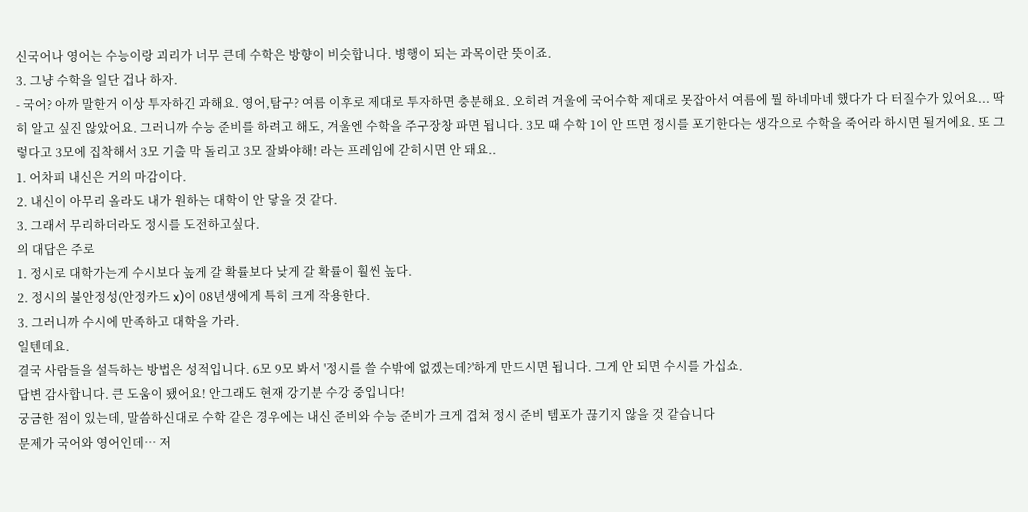신국어나 영어는 수능이랑 괴리가 너무 큰데 수학은 방향이 비슷합니다. 병행이 되는 과목이란 뜻이죠.
3. 그냥 수학을 일단 겁나 하자.
- 국어? 아까 말한거 이상 투자하긴 과해요. 영어,탐구? 여름 이후로 제대로 투자하면 충분해요. 오히려 겨울에 국어수학 제대로 못잡아서 여름에 뭘 하네마네 했다가 다 터질수가 있어요... 딱히 알고 싶진 않았어요. 그러니까 수능 준비를 하려고 해도, 겨울엔 수학을 주구장창 파면 됩니다. 3모 때 수학 1이 안 뜨면 정시를 포기한다는 생각으로 수학을 죽어라 하시면 될거에요. 또 그렇다고 3모에 집착해서 3모 기출 막 돌리고 3모 잘봐야해! 라는 프레임에 갇히시면 안 돼요..
1. 어차피 내신은 거의 마감이다.
2. 내신이 아무리 올라도 내가 원하는 대학이 안 닿을 것 같다.
3. 그래서 무리하더라도 정시를 도전하고싶다.
의 대답은 주로
1. 정시로 대학가는게 수시보다 높게 갈 확률보다 낮게 갈 확률이 훨씬 높다.
2. 정시의 불안정성(안정카드 x)이 08년생에게 특히 크게 작용한다.
3. 그러니까 수시에 만족하고 대학을 가라.
일텐데요.
결국 사람들을 설득하는 방법은 성적입니다. 6모 9모 봐서 '정시를 쓸 수밖에 없겠는데?'하게 만드시면 됩니다. 그게 안 되면 수시를 가십쇼.
답변 감사합니다. 큰 도움이 됐어요! 안그래도 현재 강기분 수강 중입니다!
궁금한 점이 있는데, 말씀하신대로 수학 같은 경우에는 내신 준비와 수능 준비가 크게 겹쳐 정시 준비 템포가 끊기지 않을 것 같습니다
문제가 국어와 영어인데… 저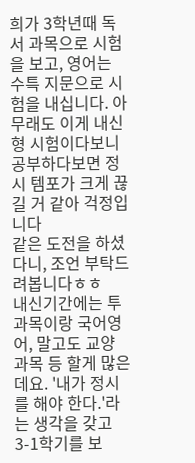희가 3학년때 독서 과목으로 시험을 보고, 영어는 수특 지문으로 시험을 내십니다. 아무래도 이게 내신형 시험이다보니 공부하다보면 정시 템포가 크게 끊길 거 같아 걱정입니다
같은 도전을 하셨다니, 조언 부탁드려봅니다ㅎㅎ
내신기간에는 투과목이랑 국어영어, 말고도 교양 과목 등 할게 많은데요. '내가 정시를 해야 한다.'라는 생각을 갖고 3-1학기를 보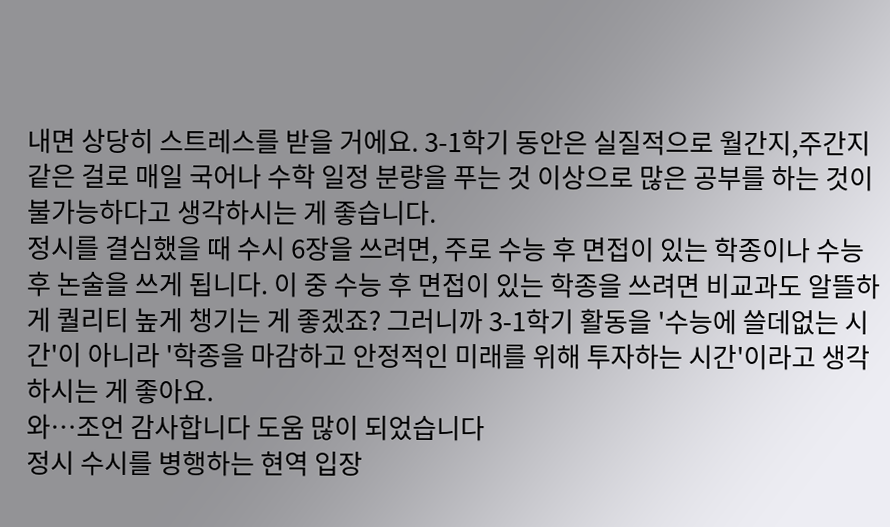내면 상당히 스트레스를 받을 거에요. 3-1학기 동안은 실질적으로 월간지,주간지같은 걸로 매일 국어나 수학 일정 분량을 푸는 것 이상으로 많은 공부를 하는 것이 불가능하다고 생각하시는 게 좋습니다.
정시를 결심했을 때 수시 6장을 쓰려면, 주로 수능 후 면접이 있는 학종이나 수능 후 논술을 쓰게 됩니다. 이 중 수능 후 면접이 있는 학종을 쓰려면 비교과도 알뜰하게 퀄리티 높게 챙기는 게 좋겠죠? 그러니까 3-1학기 활동을 '수능에 쓸데없는 시간'이 아니라 '학종을 마감하고 안정적인 미래를 위해 투자하는 시간'이라고 생각하시는 게 좋아요.
와…조언 감사합니다 도움 많이 되었습니다
정시 수시를 병행하는 현역 입장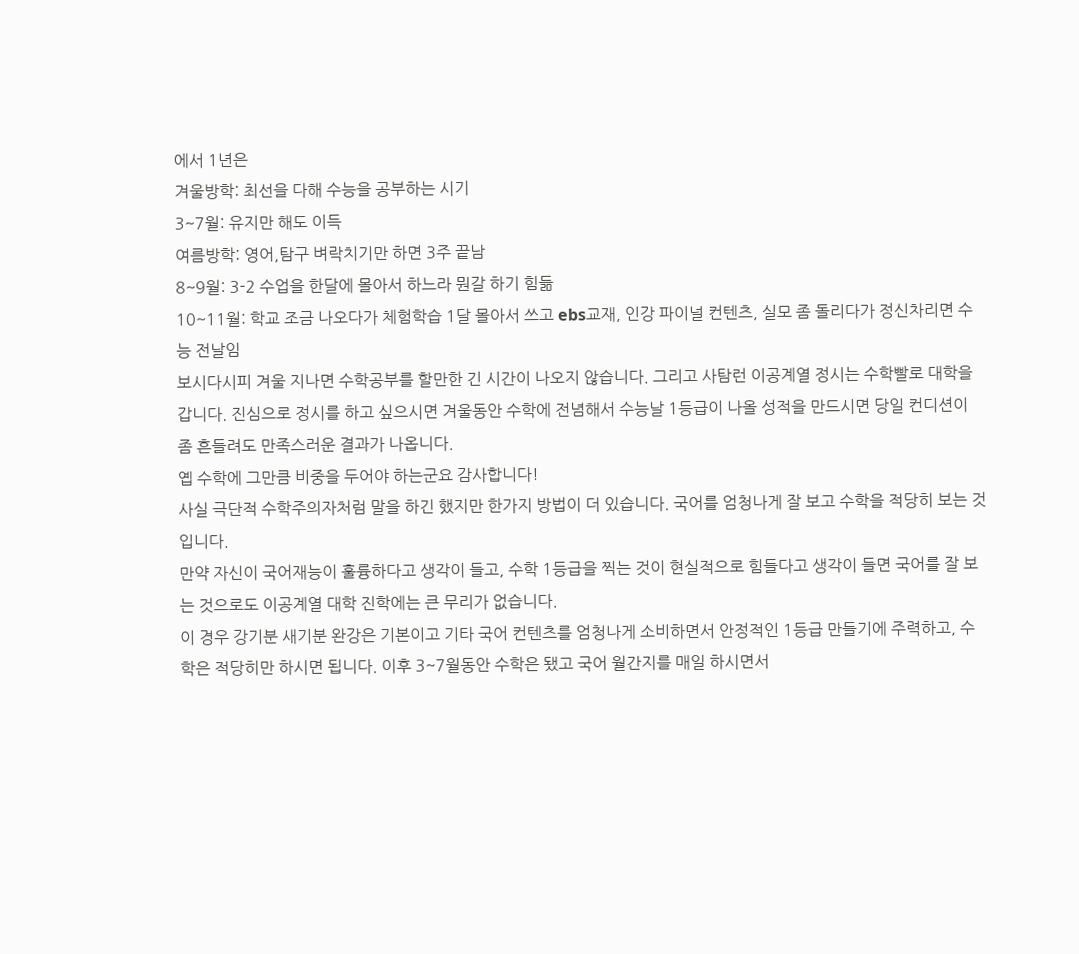에서 1년은
겨울방학: 최선을 다해 수능을 공부하는 시기
3~7월: 유지만 해도 이득
여름방학: 영어,탐구 벼락치기만 하면 3주 끝남
8~9월: 3-2 수업을 한달에 몰아서 하느라 뭔갈 하기 힘듦
10~11월: 학교 조금 나오다가 체험학습 1달 몰아서 쓰고 ebs교재, 인강 파이널 컨텐츠, 실모 좀 돌리다가 정신차리면 수능 전날임
보시다시피 겨울 지나면 수학공부를 할만한 긴 시간이 나오지 않습니다. 그리고 사탐런 이공계열 정시는 수학빨로 대학을 갑니다. 진심으로 정시를 하고 싶으시면 겨울동안 수학에 전념해서 수능날 1등급이 나올 성적을 만드시면 당일 컨디션이 좀 흔들려도 만족스러운 결과가 나옵니다.
옙 수학에 그만큼 비중을 두어야 하는군요 감사합니다!
사실 극단적 수학주의자처럼 말을 하긴 했지만 한가지 방법이 더 있습니다. 국어를 엄청나게 잘 보고 수학을 적당히 보는 것입니다.
만약 자신이 국어재능이 훌륭하다고 생각이 들고, 수학 1등급을 찍는 것이 현실적으로 힘들다고 생각이 들면 국어를 잘 보는 것으로도 이공계열 대학 진학에는 큰 무리가 없습니다.
이 경우 강기분 새기분 완강은 기본이고 기타 국어 컨텐츠를 엄청나게 소비하면서 안정적인 1등급 만들기에 주력하고, 수학은 적당히만 하시면 됩니다. 이후 3~7월동안 수학은 됐고 국어 월간지를 매일 하시면서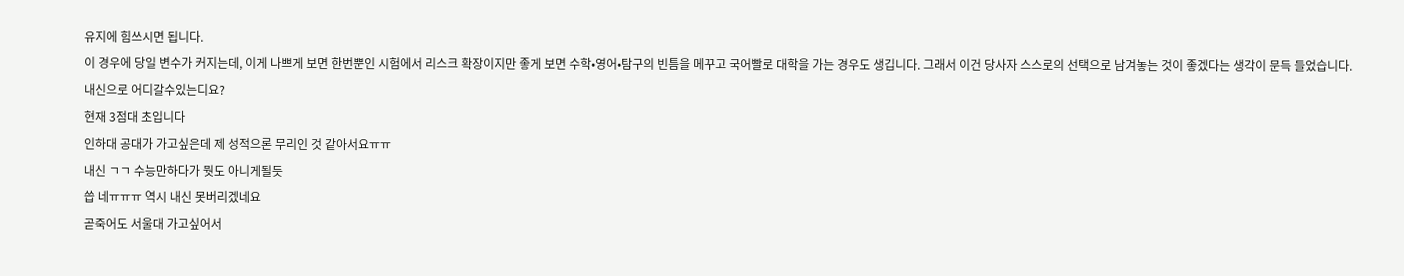유지에 힘쓰시면 됩니다.
이 경우에 당일 변수가 커지는데, 이게 나쁘게 보면 한번뿐인 시험에서 리스크 확장이지만 좋게 보면 수학•영어•탐구의 빈틈을 메꾸고 국어빨로 대학을 가는 경우도 생깁니다. 그래서 이건 당사자 스스로의 선택으로 남겨놓는 것이 좋겠다는 생각이 문득 들었습니다.
내신으로 어디갈수있는디요?
현재 3점대 초입니다
인하대 공대가 가고싶은데 제 성적으론 무리인 것 같아서요ㅠㅠ
내신 ㄱㄱ 수능만하다가 뭣도 아니게될듯
씁 네ㅠㅠㅠ 역시 내신 못버리겠네요
곧죽어도 서울대 가고싶어서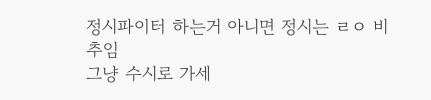정시파이터 하는거 아니면 정시는 ㄹㅇ 비추임
그냥 수시로 가세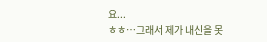요...
ㅎㅎ…그래서 제가 내신을 못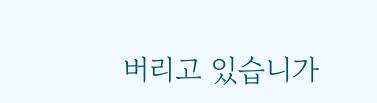버리고 있습니가